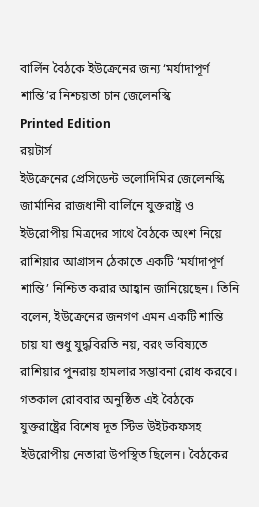বার্লিন বৈঠকে ইউক্রেনের জন্য ‘মর্যাদাপূর্ণ শান্তি’র নিশ্চয়তা চান জেলেনস্কি
Printed Edition
রয়টার্স
ইউক্রেনের প্রেসিডেন্ট ভলোদিমির জেলেনস্কি জার্মানির রাজধানী বার্লিনে যুক্তরাষ্ট্র ও ইউরোপীয় মিত্রদের সাথে বৈঠকে অংশ নিয়ে রাশিয়ার আগ্রাসন ঠেকাতে একটি ‘মর্যাদাপূর্ণ শান্তি’ নিশ্চিত করার আহ্বান জানিয়েছেন। তিনি বলেন, ইউক্রেনের জনগণ এমন একটি শান্তি চায় যা শুধু যুদ্ধবিরতি নয়, বরং ভবিষ্যতে রাশিয়ার পুনরায় হামলার সম্ভাবনা রোধ করবে।
গতকাল রোববার অনুষ্ঠিত এই বৈঠকে যুক্তরাষ্ট্রের বিশেষ দূত স্টিভ উইটকফসহ ইউরোপীয় নেতারা উপস্থিত ছিলেন। বৈঠকের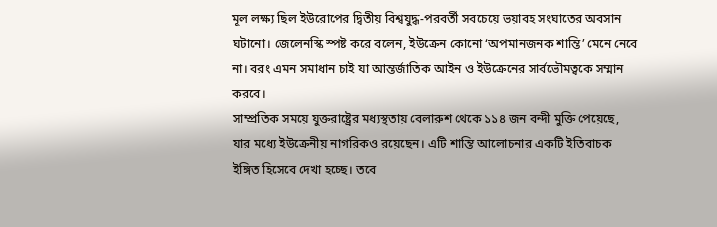মূল লক্ষ্য ছিল ইউরোপের দ্বিতীয় বিশ্বযুদ্ধ-পরবর্তী সবচেয়ে ভয়াবহ সংঘাতের অবসান ঘটানো। জেলেনস্কি স্পষ্ট করে বলেন, ইউক্রেন কোনো ‘অপমানজনক শান্তি’ মেনে নেবে না। বরং এমন সমাধান চাই যা আন্তর্জাতিক আইন ও ইউক্রেনের সার্বভৌমত্বকে সম্মান করবে।
সাম্প্রতিক সময়ে যুক্তরাষ্ট্রের মধ্যস্থতায় বেলারুশ থেকে ১১৪ জন বন্দী মুক্তি পেয়েছে, যার মধ্যে ইউক্রেনীয় নাগরিকও রয়েছেন। এটি শান্তি আলোচনার একটি ইতিবাচক ইঙ্গিত হিসেবে দেখা হচ্ছে। তবে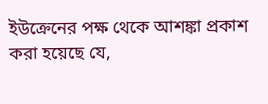ইউক্রেনের পক্ষ থেকে আশঙ্কা প্রকাশ করা হয়েছে যে,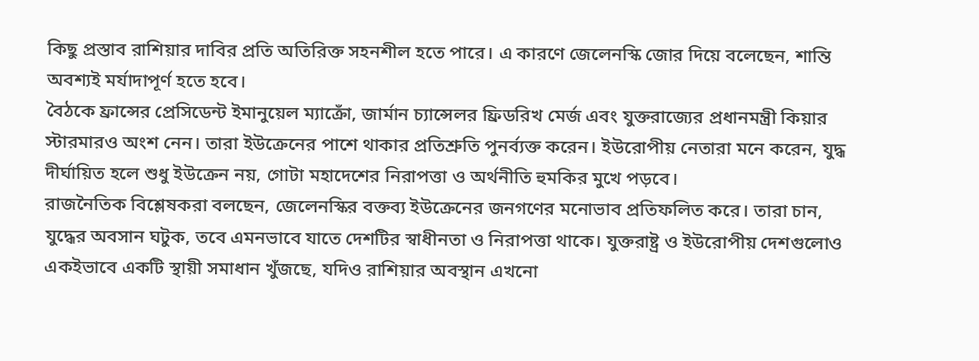কিছু প্রস্তাব রাশিয়ার দাবির প্রতি অতিরিক্ত সহনশীল হতে পারে। এ কারণে জেলেনস্কি জোর দিয়ে বলেছেন, শান্তি অবশ্যই মর্যাদাপূর্ণ হতে হবে।
বৈঠকে ফ্রান্সের প্রেসিডেন্ট ইমানুয়েল ম্যাক্রোঁ, জার্মান চ্যান্সেলর ফ্রিডরিখ মের্জ এবং যুক্তরাজ্যের প্রধানমন্ত্রী কিয়ার স্টারমারও অংশ নেন। তারা ইউক্রেনের পাশে থাকার প্রতিশ্রুতি পুনর্ব্যক্ত করেন। ইউরোপীয় নেতারা মনে করেন, যুদ্ধ দীর্ঘায়িত হলে শুধু ইউক্রেন নয়, গোটা মহাদেশের নিরাপত্তা ও অর্থনীতি হুমকির মুখে পড়বে।
রাজনৈতিক বিশ্লেষকরা বলছেন, জেলেনস্কির বক্তব্য ইউক্রেনের জনগণের মনোভাব প্রতিফলিত করে। তারা চান, যুদ্ধের অবসান ঘটুক, তবে এমনভাবে যাতে দেশটির স্বাধীনতা ও নিরাপত্তা থাকে। যুক্তরাষ্ট্র ও ইউরোপীয় দেশগুলোও একইভাবে একটি স্থায়ী সমাধান খুঁজছে, যদিও রাশিয়ার অবস্থান এখনো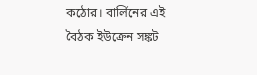কঠোর। বার্লিনের এই বৈঠক ইউক্রেন সঙ্কট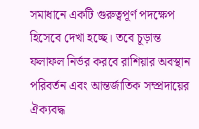সমাধানে একটি গুরুত্বপূর্ণ পদক্ষেপ হিসেবে দেখা হচ্ছে। তবে চূড়ান্ত ফলাফল নির্ভর করবে রাশিয়ার অবস্থান পরিবর্তন এবং আন্তর্জাতিক সম্প্রদায়ের ঐক্যবদ্ধ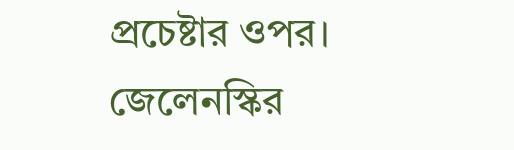প্রচেষ্টার ওপর। জেলেনস্কির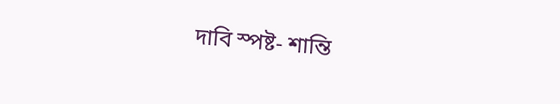দাবি স্পষ্ট- শান্তি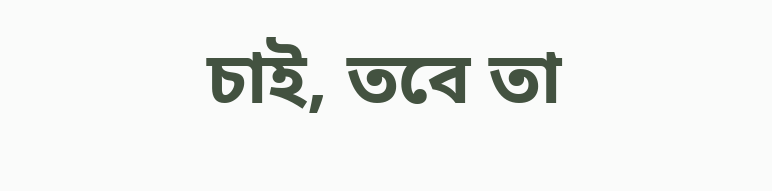চাই, তবে তা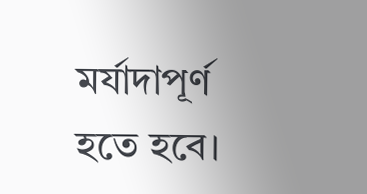মর্যাদাপূর্ণ হতে হবে।